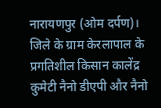नारायणपुर (ओम दर्पण)।
जिले के ग्राम केरलापाल के प्रगतिशील किसान कालेंद्र कुमेटी नैनो डीएपी और नैनो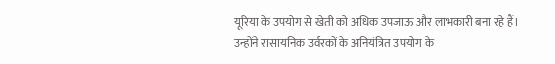यूरिया के उपयोग से खेती को अधिक उपजाऊ और लाभकारी बना रहे हैं। उन्होंने रासायनिक उर्वरकों के अनियंत्रित उपयोग के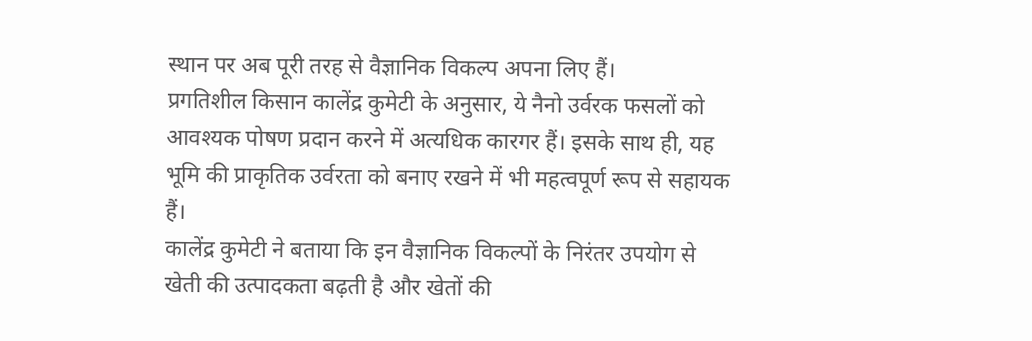स्थान पर अब पूरी तरह से वैज्ञानिक विकल्प अपना लिए हैं।
प्रगतिशील किसान कालेंद्र कुमेटी के अनुसार, ये नैनो उर्वरक फसलों को आवश्यक पोषण प्रदान करने में अत्यधिक कारगर हैं। इसके साथ ही, यह भूमि की प्राकृतिक उर्वरता को बनाए रखने में भी महत्वपूर्ण रूप से सहायक हैं।
कालेंद्र कुमेटी ने बताया कि इन वैज्ञानिक विकल्पों के निरंतर उपयोग से खेती की उत्पादकता बढ़ती है और खेतों की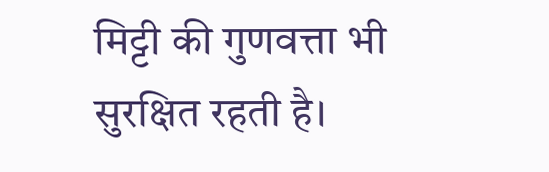मिट्टी की गुणवत्ता भी सुरक्षित रहती है।